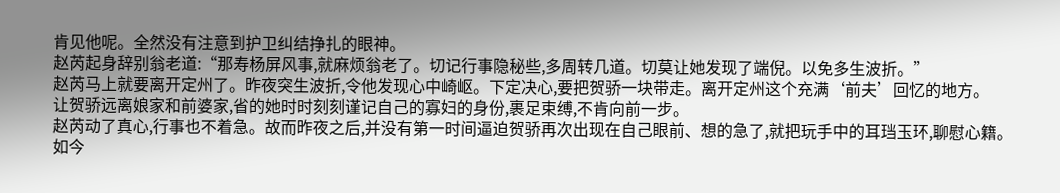肯见他呢。全然没有注意到护卫纠结挣扎的眼神。
赵芮起身辞别翁老道:“那寿杨屏风事,就麻烦翁老了。切记行事隐秘些,多周转几道。切莫让她发现了端倪。以免多生波折。”
赵芮马上就要离开定州了。昨夜突生波折,令他发现心中崎岖。下定决心,要把贺骄一块带走。离开定州这个充满‘前夫’回忆的地方。
让贺骄远离娘家和前婆家,省的她时时刻刻谨记自己的寡妇的身份,裹足束缚,不肯向前一步。
赵芮动了真心,行事也不着急。故而昨夜之后,并没有第一时间逼迫贺骄再次出现在自己眼前、想的急了,就把玩手中的耳珰玉环,聊慰心籍。
如今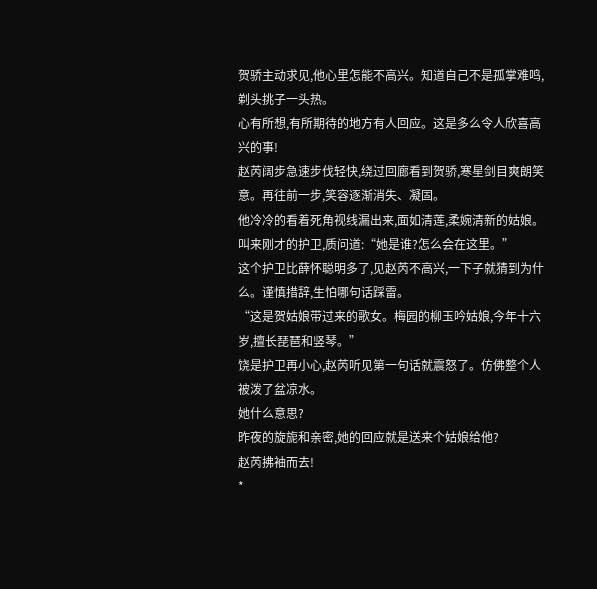贺骄主动求见,他心里怎能不高兴。知道自己不是孤掌难鸣,剃头挑子一头热。
心有所想,有所期待的地方有人回应。这是多么令人欣喜高兴的事!
赵芮阔步急速步伐轻快,绕过回廊看到贺骄,寒星剑目爽朗笑意。再往前一步,笑容逐渐消失、凝固。
他冷冷的看着死角视线漏出来,面如清莲,柔婉清新的姑娘。叫来刚才的护卫,质问道:“她是谁?怎么会在这里。”
这个护卫比薛怀聪明多了,见赵芮不高兴,一下子就猜到为什么。谨慎措辞,生怕哪句话踩雷。
“这是贺姑娘带过来的歌女。梅园的柳玉吟姑娘,今年十六岁,擅长琵琶和竖琴。”
饶是护卫再小心,赵芮听见第一句话就震怒了。仿佛整个人被泼了盆凉水。
她什么意思?
昨夜的旋旎和亲密,她的回应就是送来个姑娘给他?
赵芮拂袖而去!
*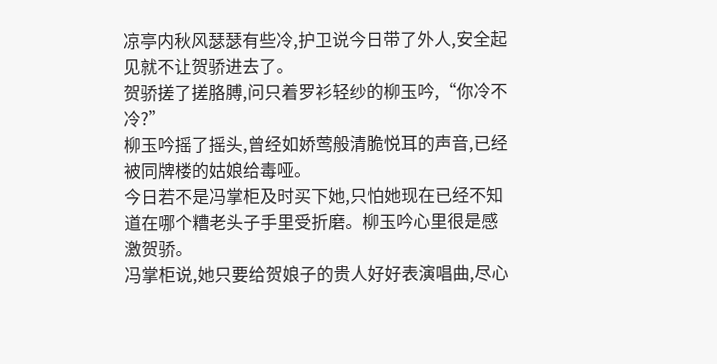凉亭内秋风瑟瑟有些冷,护卫说今日带了外人,安全起见就不让贺骄进去了。
贺骄搓了搓胳膊,问只着罗衫轻纱的柳玉吟,“你冷不冷?”
柳玉吟摇了摇头,曾经如娇莺般清脆悦耳的声音,已经被同牌楼的姑娘给毒哑。
今日若不是冯掌柜及时买下她,只怕她现在已经不知道在哪个糟老头子手里受折磨。柳玉吟心里很是感激贺骄。
冯掌柜说,她只要给贺娘子的贵人好好表演唱曲,尽心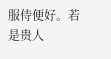服侍便好。若是贵人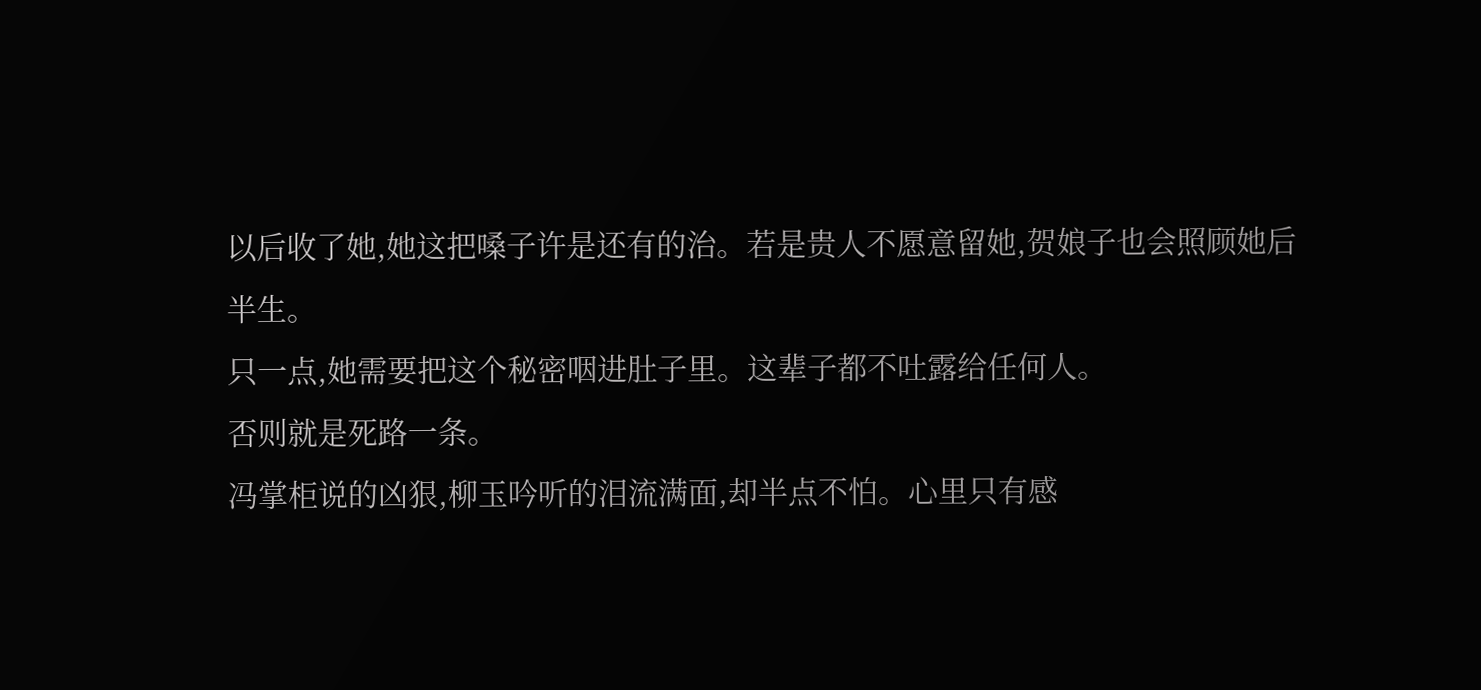以后收了她,她这把嗓子许是还有的治。若是贵人不愿意留她,贺娘子也会照顾她后半生。
只一点,她需要把这个秘密咽进肚子里。这辈子都不吐露给任何人。
否则就是死路一条。
冯掌柜说的凶狠,柳玉吟听的泪流满面,却半点不怕。心里只有感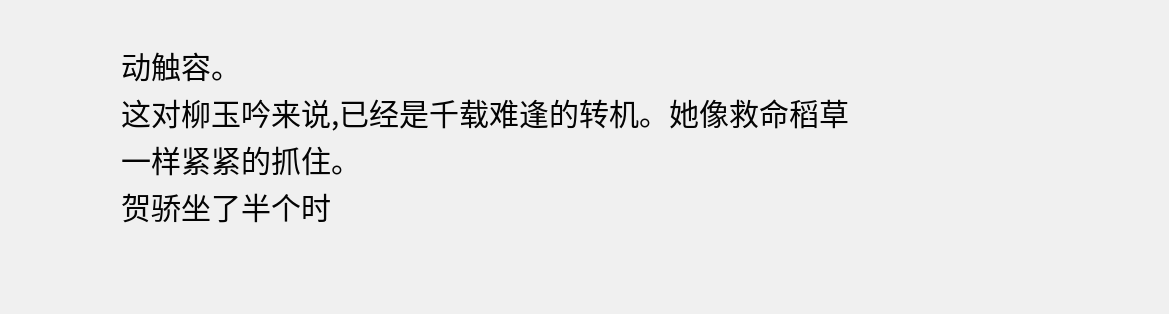动触容。
这对柳玉吟来说,已经是千载难逢的转机。她像救命稻草一样紧紧的抓住。
贺骄坐了半个时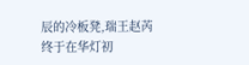辰的冷板凳,瑞王赵芮终于在华灯初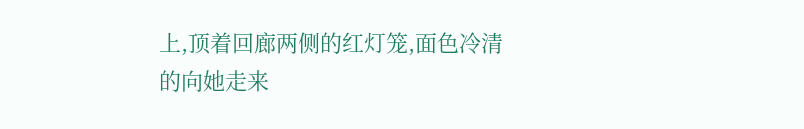上,顶着回廊两侧的红灯笼,面色冷清的向她走来